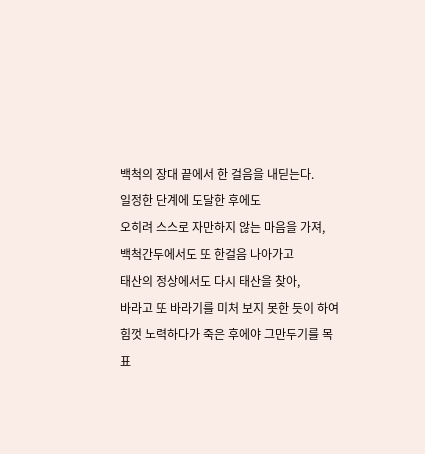백척의 장대 끝에서 한 걸음을 내딛는다.
일정한 단계에 도달한 후에도
오히려 스스로 자만하지 않는 마음을 가져,
백척간두에서도 또 한걸음 나아가고
태산의 정상에서도 다시 태산을 찾아,
바라고 또 바라기를 미처 보지 못한 듯이 하여
힘껏 노력하다가 죽은 후에야 그만두기를 목표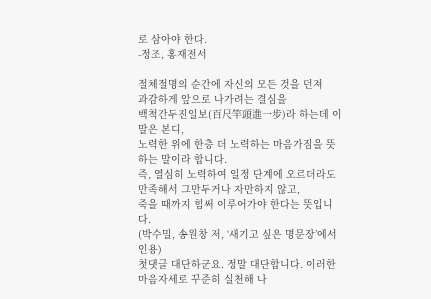로 삼아야 한다.
-정조, 홍재전서

절체절명의 순간에 자신의 모든 것을 던져
과감하게 앞으로 나가려는 결심을
백척간두진일보(百尺竿頭進一步)라 하는데 이 말은 본디,
노력한 위에 한층 더 노력하는 마음가짐을 뜻하는 말이라 합니다.
즉, 열심히 노력하여 일정 단계에 오르더라도
만족해서 그만두거나 자만하지 않고,
죽을 때까지 힘써 이루어가야 한다는 뜻입니다.
(박수밀, 송원창 저, ‘새기고 싶은 명문장’에서 인용)
첫댓글 대단하군요. 정말 대단합니다. 이러한 마음자세로 꾸준히 실천해 나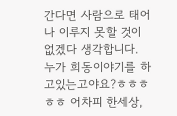간다면 사람으로 태어나 이루지 못할 것이 없겠다 생각합니다.
누가 희동이야기를 하고있는고야요?ㅎㅎㅎㅎㅎ 어차피 한세상,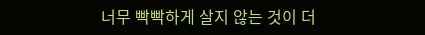너무 빡빡하게 살지 않는 것이 더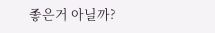좋은거 아닐까?